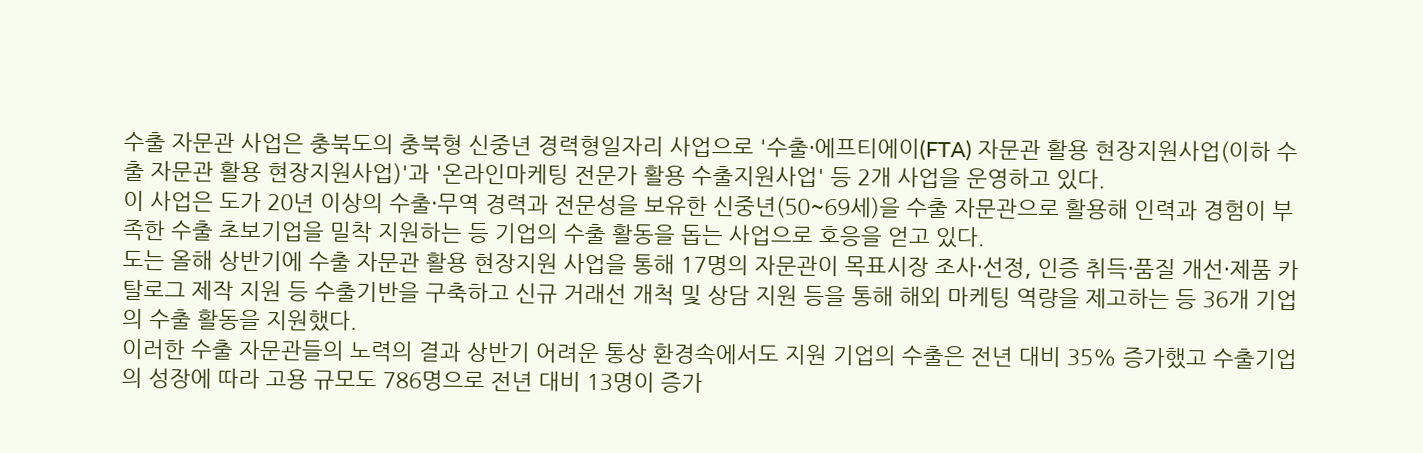수출 자문관 사업은 충북도의 충북형 신중년 경력형일자리 사업으로 '수출·에프티에이(FTA) 자문관 활용 현장지원사업(이하 수출 자문관 활용 현장지원사업)'과 '온라인마케팅 전문가 활용 수출지원사업' 등 2개 사업을 운영하고 있다.
이 사업은 도가 20년 이상의 수출·무역 경력과 전문성을 보유한 신중년(50~69세)을 수출 자문관으로 활용해 인력과 경험이 부족한 수출 초보기업을 밀착 지원하는 등 기업의 수출 활동을 돕는 사업으로 호응을 얻고 있다.
도는 올해 상반기에 수출 자문관 활용 현장지원 사업을 통해 17명의 자문관이 목표시장 조사·선정, 인증 취득·품질 개선·제품 카탈로그 제작 지원 등 수출기반을 구축하고 신규 거래선 개척 및 상담 지원 등을 통해 해외 마케팅 역량을 제고하는 등 36개 기업의 수출 활동을 지원했다.
이러한 수출 자문관들의 노력의 결과 상반기 어려운 통상 환경속에서도 지원 기업의 수출은 전년 대비 35% 증가했고 수출기업의 성장에 따라 고용 규모도 786명으로 전년 대비 13명이 증가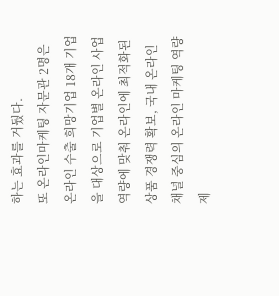하는 효과를 거뒀다.
또 온라인마케팅 자문관 2명은 온라인 수출 희망기업 18개 기업을 대상으로 기업별 온라인 사업 역량에 맞춰 온라인에 최적화된 상품 경쟁력 확보, 국내 온라인 채널 중심의 온라인 마케팅 역량 제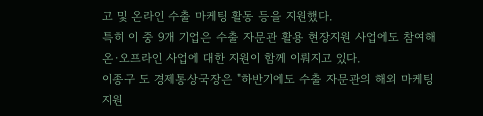고 및 온라인 수출 마케팅 활동 등을 지원했다.
특히 이 중 9개 기업은 수출 자문관 활용 현장지원 사업에도 참여해 온·오프라인 사업에 대한 지원이 함께 이뤄지고 있다.
이종구 도 경제통상국장은 "하반기에도 수출 자문관의 해외 마케팅 지원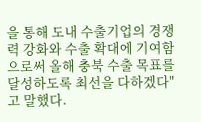을 통해 도내 수출기업의 경쟁력 강화와 수출 확대에 기여함으로써 올해 충북 수출 목표를 달성하도록 최선을 다하겠다"고 말했다.